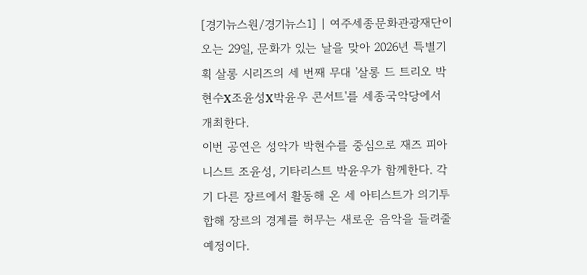[경기뉴스원/경기뉴스1] | 여주세종문화관광재단이 오는 29일, 문화가 있는 날을 맞아 2026년 특별기획 살롱 시리즈의 세 번째 무대 '살롱 드 트리오 박현수X조윤성X박윤우 콘서트'를 세종국악당에서 개최한다.
이번 공연은 성악가 박현수를 중심으로 재즈 피아니스트 조윤성, 기타리스트 박윤우가 함께한다. 각기 다른 장르에서 활동해 온 세 아티스트가 의기투합해 장르의 경계를 허무는 새로운 음악을 들려줄 예정이다.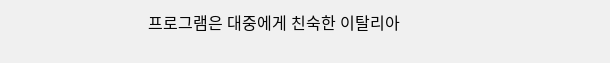프로그램은 대중에게 친숙한 이탈리아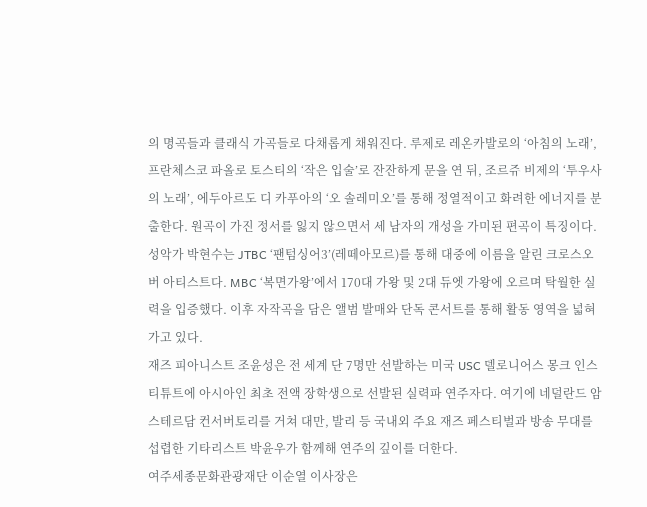의 명곡들과 클래식 가곡들로 다채롭게 채워진다. 루제로 레온카발로의 ‘아침의 노래’, 프란체스코 파올로 토스티의 ‘작은 입술’로 잔잔하게 문을 연 뒤, 조르쥬 비제의 ‘투우사의 노래’, 에두아르도 디 카푸아의 ‘오 솔레미오’를 통해 정열적이고 화려한 에너지를 분출한다. 원곡이 가진 정서를 잃지 않으면서 세 남자의 개성을 가미된 편곡이 특징이다.
성악가 박현수는 JTBC ‘팬텀싱어3’(레떼아모르)를 통해 대중에 이름을 알린 크로스오버 아티스트다. MBC ‘복면가왕’에서 170대 가왕 및 2대 듀엣 가왕에 오르며 탁월한 실력을 입증했다. 이후 자작곡을 담은 앨범 발매와 단독 콘서트를 통해 활동 영역을 넓혀가고 있다.
재즈 피아니스트 조윤성은 전 세계 단 7명만 선발하는 미국 USC 델로니어스 몽크 인스티튜트에 아시아인 최초 전액 장학생으로 선발된 실력파 연주자다. 여기에 네덜란드 암스테르담 컨서버토리를 거쳐 대만, 발리 등 국내외 주요 재즈 페스티벌과 방송 무대를 섭렵한 기타리스트 박윤우가 함께해 연주의 깊이를 더한다.
여주세종문화관광재단 이순열 이사장은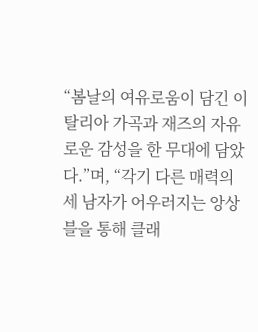“봄날의 여유로움이 담긴 이탈리아 가곡과 재즈의 자유로운 감성을 한 무대에 담았다.”며, “각기 다른 매력의 세 남자가 어우러지는 앙상블을 통해 클래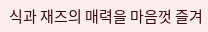식과 재즈의 매력을 마음껏 즐겨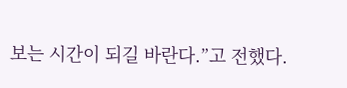보는 시간이 되길 바란다.”고 전했다.